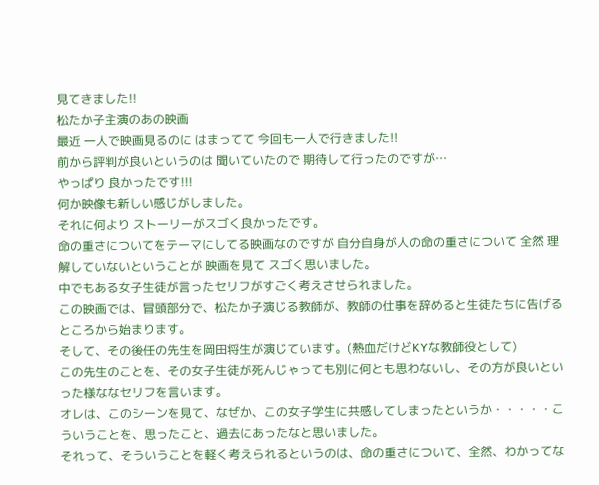見てきました!!
松たか子主演のあの映画
最近 一人で映画見るのに はまってて 今回も一人で行きました!!
前から評判が良いというのは 聞いていたので 期待して行ったのですが…
やっぱり 良かったです!!!
何か映像も新しい感じがしました。
それに何より ストーリーがスゴく良かったです。
命の重さについてをテーマにしてる映画なのですが 自分自身が人の命の重さについて 全然 理解していないということが 映画を見て スゴく思いました。
中でもある女子生徒が言ったセリフがすごく考えさせられました。
この映画では、冒頭部分で、松たか子演じる教師が、教師の仕事を辞めると生徒たちに告げるところから始まります。
そして、その後任の先生を岡田将生が演じています。(熱血だけどKYな教師役として)
この先生のことを、その女子生徒が死んじゃっても別に何とも思わないし、その方が良いといった様ななセリフを言います。
オレは、このシーンを見て、なぜか、この女子学生に共感してしまったというか・・・・・こういうことを、思ったこと、過去にあったなと思いました。
それって、そういうことを軽く考えられるというのは、命の重さについて、全然、わかってな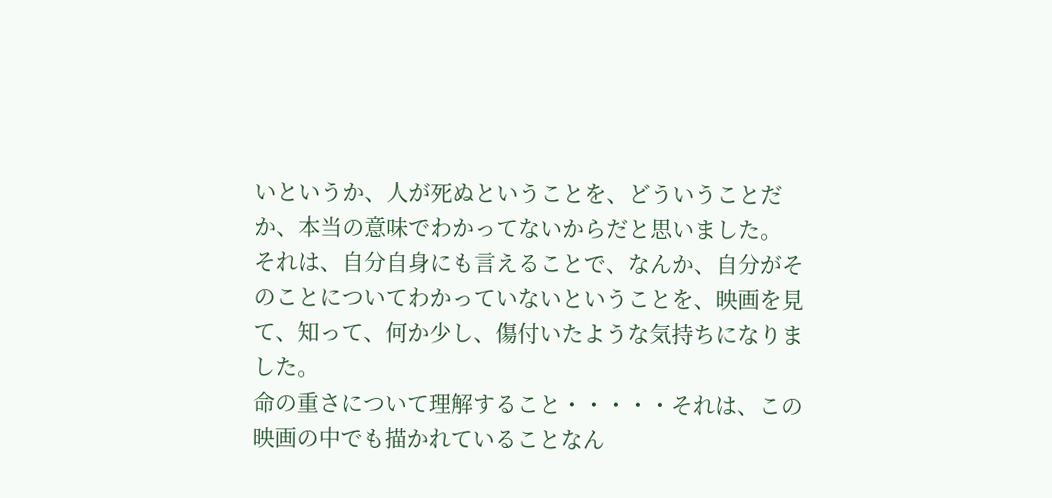いというか、人が死ぬということを、どういうことだか、本当の意味でわかってないからだと思いました。
それは、自分自身にも言えることで、なんか、自分がそのことについてわかっていないということを、映画を見て、知って、何か少し、傷付いたような気持ちになりました。
命の重さについて理解すること・・・・・それは、この映画の中でも描かれていることなん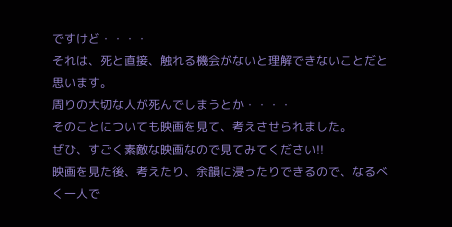ですけど・・・・
それは、死と直接、触れる機会がないと理解できないことだと思います。
周りの大切な人が死んでしまうとか・・・・
そのことについても映画を見て、考えさせられました。
ぜひ、すごく素敵な映画なので見てみてください!!
映画を見た後、考えたり、余韻に浸ったりできるので、なるべく一人で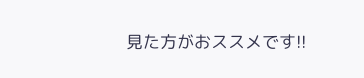見た方がおススメです!!